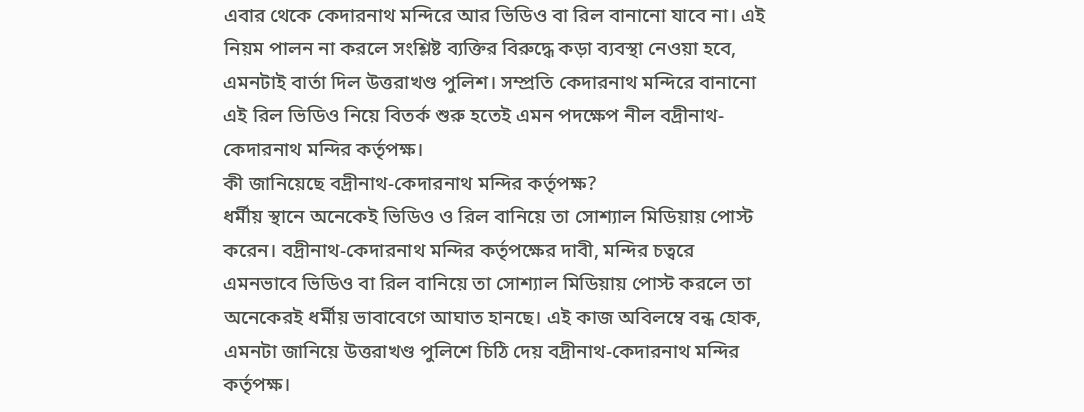এবার থেকে কেদারনাথ মন্দিরে আর ভিডিও বা রিল বানানো যাবে না। এই নিয়ম পালন না করলে সংশ্লিষ্ট ব্যক্তির বিরুদ্ধে কড়া ব্যবস্থা নেওয়া হবে, এমনটাই বার্তা দিল উত্তরাখণ্ড পুলিশ। সম্প্রতি কেদারনাথ মন্দিরে বানানো এই রিল ভিডিও নিয়ে বিতর্ক শুরু হতেই এমন পদক্ষেপ নীল বদ্রীনাথ-কেদারনাথ মন্দির কর্তৃপক্ষ।
কী জানিয়েছে বদ্রীনাথ-কেদারনাথ মন্দির কর্তৃপক্ষ?
ধর্মীয় স্থানে অনেকেই ভিডিও ও রিল বানিয়ে তা সোশ্যাল মিডিয়ায় পোস্ট করেন। বদ্রীনাথ-কেদারনাথ মন্দির কর্তৃপক্ষের দাবী, মন্দির চত্বরে এমনভাবে ভিডিও বা রিল বানিয়ে তা সোশ্যাল মিডিয়ায় পোস্ট করলে তা অনেকেরই ধর্মীয় ভাবাবেগে আঘাত হানছে। এই কাজ অবিলম্বে বন্ধ হোক, এমনটা জানিয়ে উত্তরাখণ্ড পুলিশে চিঠি দেয় বদ্রীনাথ-কেদারনাথ মন্দির কর্তৃপক্ষ।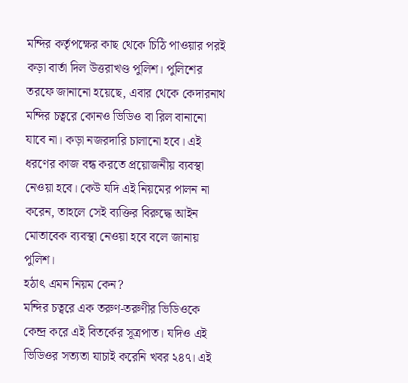মন্দির কর্তৃপক্ষের কাছ থেকে চিঠি পাওয়ার পরই কড়া বার্তা দিল উত্তরাখণ্ড পুলিশ। পুলিশের তরফে জানানো হয়েছে, এবার থেকে কেদারনাথ মন্দির চত্বরে কোনও ভিডিও বা রিল বানানো যাবে না। কড়া নজরদারি চালানো হবে। এই ধরণের কাজ বন্ধ করতে প্রয়োজনীয় ব্যবস্থা নেওয়া হবে। কেউ যদি এই নিয়মের পালন না করেন, তাহলে সেই ব্যক্তির বিরুদ্ধে আইন মোতাবেক ব্যবস্থা নেওয়া হবে বলে জানায় পুলিশ।
হঠাৎ এমন নিয়ম কেন?
মন্দির চত্বরে এক তরুণ-তরুণীর ভিডিওকে কেন্দ্র করে এই বিতর্কের সূত্রপাত। যদিও এই ভিডিওর সত্যতা যাচাই করেনি খবর ২৪৭। এই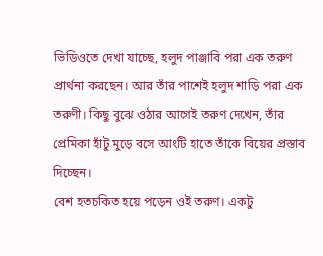ভিডিওতে দেখা যাচ্ছে, হলুদ পাঞ্জাবি পরা এক তরুণ প্রার্থনা করছেন। আর তাঁর পাশেই হলুদ শাড়ি পরা এক তরুণী। কিছু বুঝে ওঠার আগেই তরুণ দেখেন, তাঁর প্রেমিকা হাঁটু মুড়ে বসে আংটি হাতে তাঁকে বিয়ের প্রস্তাব দিচ্ছেন।
বেশ হতচকিত হয়ে পড়েন ওই তরুণ। একটু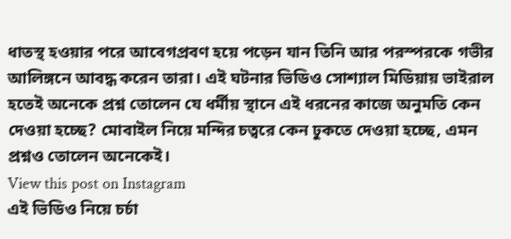ধাতস্থ হওয়ার পরে আবেগপ্রবণ হয়ে পড়েন যান তিনি আর পরস্পরকে গভীর আলিঙ্গনে আবদ্ধ করেন তারা। এই ঘটনার ভিডিও সোশ্যাল মিডিয়ায় ভাইরাল হতেই অনেকে প্রশ্ন তোলেন যে ধর্মীয় স্থানে এই ধরনের কাজে অনুমতি কেন দেওয়া হচ্ছে? মোবাইল নিয়ে মন্দির চত্বরে কেন ঢুকতে দেওয়া হচ্ছে, এমন প্রশ্নও তোলেন অনেকেই।
View this post on Instagram
এই ভিডিও নিয়ে চর্চা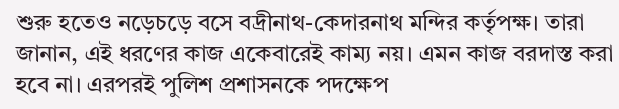শুরু হতেও নড়েচড়ে বসে বদ্রীনাথ-কেদারনাথ মন্দির কর্তৃপক্ষ। তারা জানান, এই ধরণের কাজ একেবারেই কাম্য নয়। এমন কাজ বরদাস্ত করা হবে না। এরপরই পুলিশ প্রশাসনকে পদক্ষেপ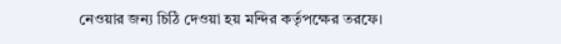নেওয়ার জন্য চিঠি দেওয়া হয় মন্দির কর্তৃপক্ষের তরফে।